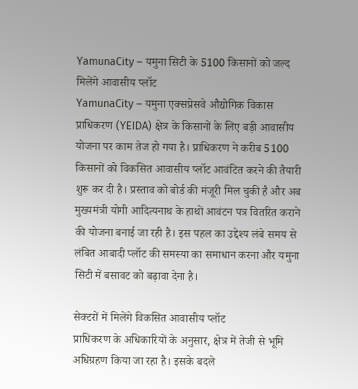YamunaCity – यमुना सिटी के 5100 किसानों को जल्द मिलेंगे आवासीय प्लॉट
YamunaCity – यमुना एक्सप्रेसवे औद्योगिक विकास प्राधिकरण (YEIDA) क्षेत्र के किसानों के लिए बड़ी आवासीय योजना पर काम तेज हो गया है। प्राधिकरण ने करीब 5100 किसानों को विकसित आवासीय प्लॉट आवंटित करने की तैयारी शुरू कर दी है। प्रस्ताव को बोर्ड की मंजूरी मिल चुकी है और अब मुख्यमंत्री योगी आदित्यनाथ के हाथों आवंटन पत्र वितरित कराने की योजना बनाई जा रही है। इस पहल का उद्देश्य लंबे समय से लंबित आबादी प्लॉट की समस्या का समाधान करना और यमुना सिटी में बसावट को बढ़ावा देना है।

सेक्टरों में मिलेंगे विकसित आवासीय प्लॉट
प्राधिकरण के अधिकारियों के अनुसार, क्षेत्र में तेजी से भूमि अधिग्रहण किया जा रहा है। इसके बदले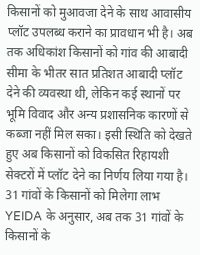किसानों को मुआवजा देने के साथ आवासीय प्लॉट उपलब्ध कराने का प्रावधान भी है। अब तक अधिकांश किसानों को गांव की आबादी सीमा के भीतर सात प्रतिशत आबादी प्लॉट देने की व्यवस्था थी, लेकिन कई स्थानों पर भूमि विवाद और अन्य प्रशासनिक कारणों से कब्जा नहीं मिल सका। इसी स्थिति को देखते हुए अब किसानों को विकसित रिहायशी सेक्टरों में प्लॉट देने का निर्णय लिया गया है।
31 गांवों के किसानों को मिलेगा लाभ
YEIDA के अनुसार, अब तक 31 गांवों के किसानों के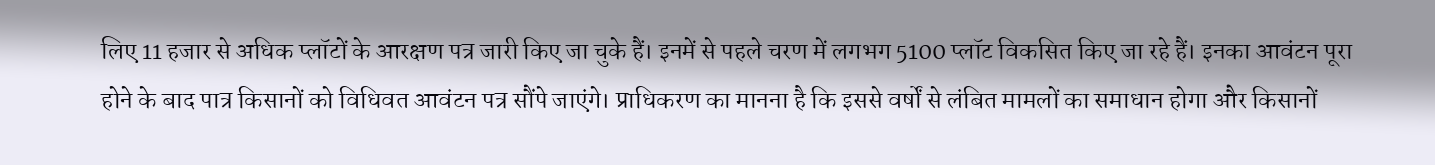लिए 11 हजार से अधिक प्लॉटों के आरक्षण पत्र जारी किए जा चुके हैं। इनमें से पहले चरण में लगभग 5100 प्लॉट विकसित किए जा रहे हैं। इनका आवंटन पूरा होने के बाद पात्र किसानों को विधिवत आवंटन पत्र सौंपे जाएंगे। प्राधिकरण का मानना है कि इससे वर्षों से लंबित मामलों का समाधान होगा और किसानों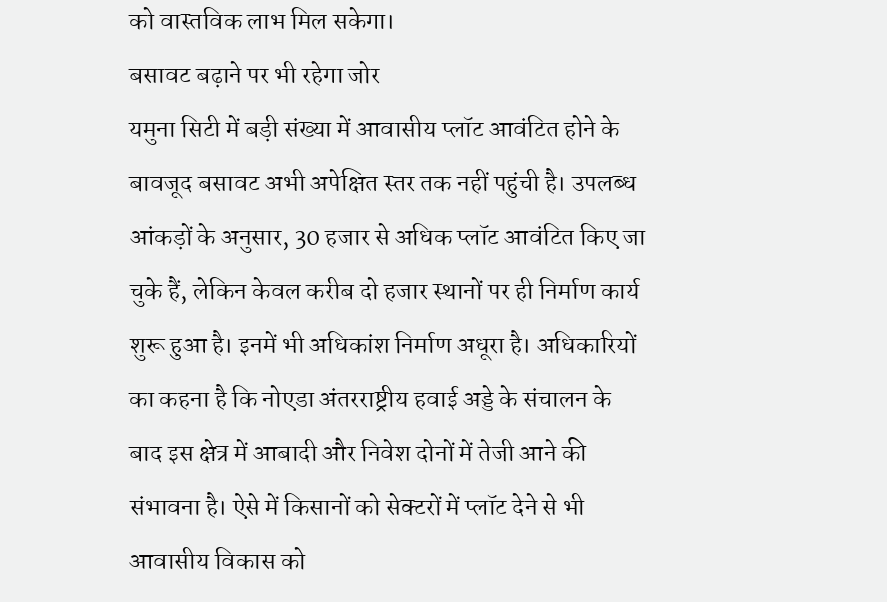को वास्तविक लाभ मिल सकेगा।
बसावट बढ़ाने पर भी रहेगा जोर
यमुना सिटी में बड़ी संख्या में आवासीय प्लॉट आवंटित होने के बावजूद बसावट अभी अपेक्षित स्तर तक नहीं पहुंची है। उपलब्ध आंकड़ों के अनुसार, 30 हजार से अधिक प्लॉट आवंटित किए जा चुके हैं, लेकिन केवल करीब दो हजार स्थानों पर ही निर्माण कार्य शुरू हुआ है। इनमें भी अधिकांश निर्माण अधूरा है। अधिकारियों का कहना है कि नोएडा अंतरराष्ट्रीय हवाई अड्डे के संचालन के बाद इस क्षेत्र में आबादी और निवेश दोनों में तेजी आने की संभावना है। ऐसे में किसानों को सेक्टरों में प्लॉट देने से भी आवासीय विकास को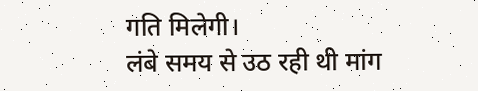गति मिलेगी।
लंबे समय से उठ रही थी मांग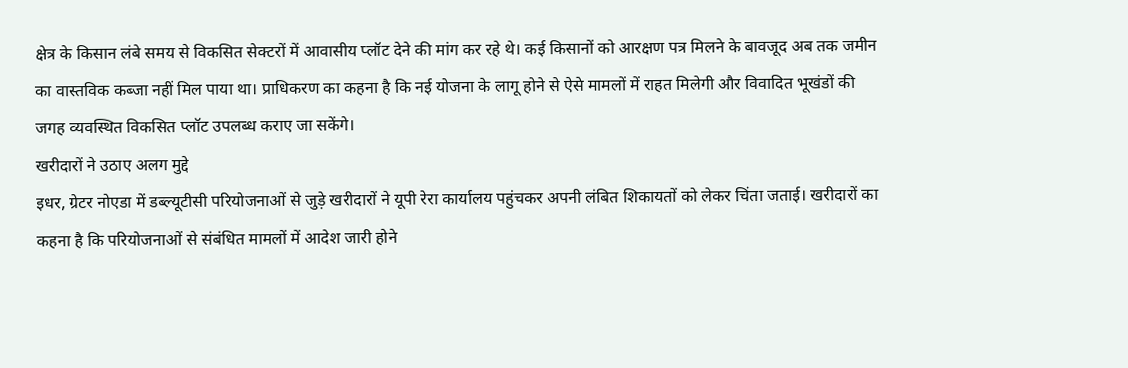क्षेत्र के किसान लंबे समय से विकसित सेक्टरों में आवासीय प्लॉट देने की मांग कर रहे थे। कई किसानों को आरक्षण पत्र मिलने के बावजूद अब तक जमीन का वास्तविक कब्जा नहीं मिल पाया था। प्राधिकरण का कहना है कि नई योजना के लागू होने से ऐसे मामलों में राहत मिलेगी और विवादित भूखंडों की जगह व्यवस्थित विकसित प्लॉट उपलब्ध कराए जा सकेंगे।
खरीदारों ने उठाए अलग मुद्दे
इधर, ग्रेटर नोएडा में डब्ल्यूटीसी परियोजनाओं से जुड़े खरीदारों ने यूपी रेरा कार्यालय पहुंचकर अपनी लंबित शिकायतों को लेकर चिंता जताई। खरीदारों का कहना है कि परियोजनाओं से संबंधित मामलों में आदेश जारी होने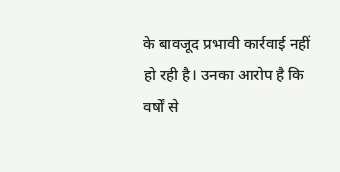के बावजूद प्रभावी कार्रवाई नहीं हो रही है। उनका आरोप है कि वर्षों से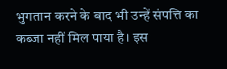भुगतान करने के बाद भी उन्हें संपत्ति का कब्जा नहीं मिल पाया है। इस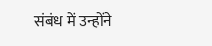संबंध में उन्होंने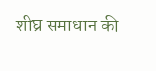शीघ्र समाधान की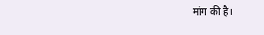मांग की है।